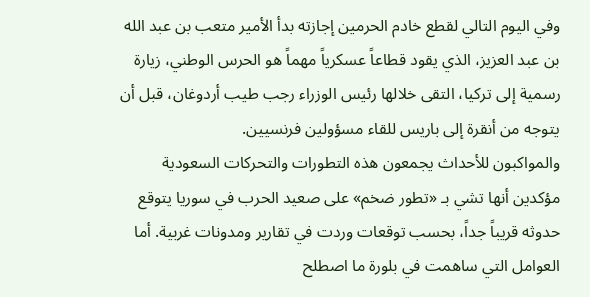وفي اليوم التالي لقطع خادم الحرمين إجازته بدأ الأمير متعب بن عبد الله بن عبد العزيز، الذي يقود قطاعاً عسكرياً مهماً هو الحرس الوطني، زيارة رسمية إلى تركيا، التقى خلالها رئيس الوزراء رجب طيب أردوغان، قبل أن يتوجه من أنقرة إلى باريس للقاء مسؤولين فرنسيين.
والمواكبون للأحداث يجمعون هذه التطورات والتحركات السعودية مؤكدين أنها تشي بـ «تطور ضخم» على صعيد الحرب في سوريا يتوقع حدوثه قريباً جداً، بحسب توقعات وردت في تقارير ومدونات غربية. أما العوامل التي ساهمت في بلورة ما اصطلح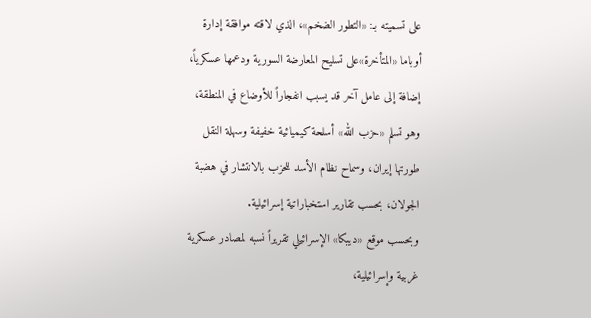على تسميته بـ: «التطور الضخم»، الذي لاقته موافقة إدارة أوباما «المتأخرة»على تسليح المعارضة السورية ودعمها عسكرياً، إضافة إلى عامل آخر قد يسبب انفجاراً للأوضاع في المنطقة، وهو تسلم «حزب الله» أسلحة كيميائية خفيفة وسهلة النقل طورتها إيران، وسماح نظام الأسد للحزب بالانتشار في هضبة الجولان، بحسب تقارير استخباراتية إسرائيلية.
وبحسب موقع «ديبكا» الإسرائيلي تقريراً نسبه لمصادر عسكرية غربية وإسرائيلية،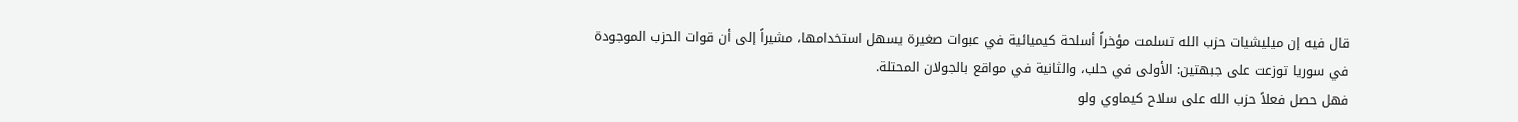قال فيه إن ميليشيات حزب الله تسلمت مؤخراً أسلحة كيميائية في عبوات صغيرة يسهل استخدامها، مشيراً إلى أن قوات الحزب الموجودة في سوريا توزعت على جبهتين: الأولى في حلب، والثانية في مواقع بالجولان المحتلة.
فهل حصل فعلاً حزب الله على سلاح كيماوي ولو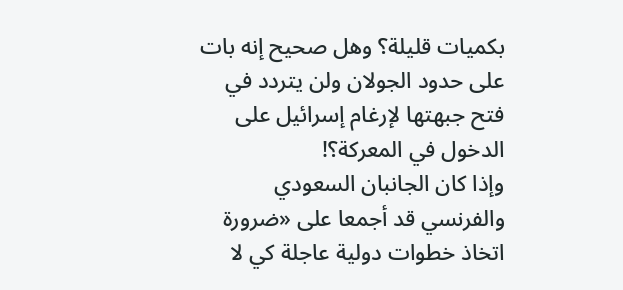بكميات قليلة؟ وهل صحيح إنه بات على حدود الجولان ولن يتردد في فتح جبهتها لإرغام إسرائيل على الدخول في المعركة؟!
وإذا كان الجانبان السعودي والفرنسي قد أجمعا على «ضرورة اتخاذ خطوات دولية عاجلة كي لا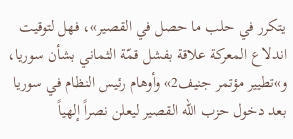يتكرر في حلب ما حصل في القصير»، فهل لتوقيت اندلاع المعركة علاقة بفشل قمّة الثماني بشأن سوريا، و»تطيير مؤتمر جنيف2» وأوهام رئيس النظام في سوريا بعد دخول حزب الله القصير ليعلن نصراً إلهياً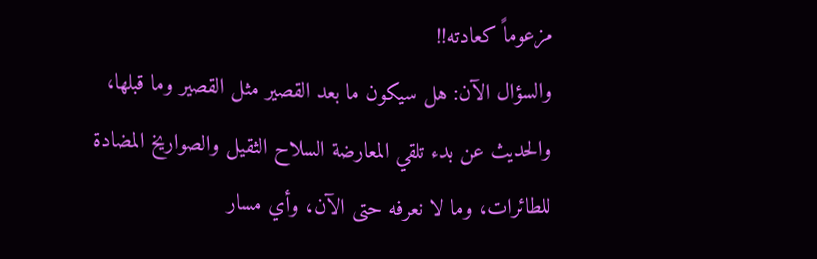مزعوماً كعادته!!
والسؤال الآن: هل سيكون ما بعد القصير مثل القصير وما قبلها، والحديث عن بدء تلقي المعارضة السلاح الثقيل والصواريخ المضادة للطائرات، وما لا نعرفه حتى الآن، وأي مسار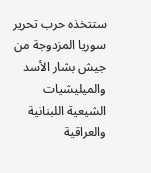ستتخذه حرب تحرير سوريا المزدوجة من جيش بشار الأسد والميليشيات الشيعية اللبنانية والعراقية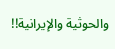والحوثية والإيرانية!!